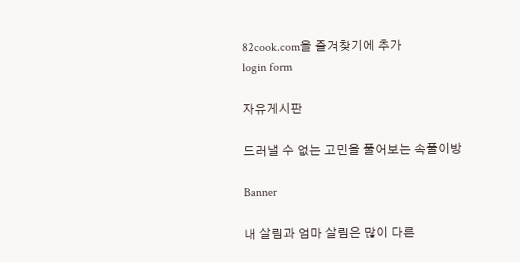82cook.com을 즐겨찾기에 추가
login form

자유게시판

드러낼 수 없는 고민을 풀어보는 속풀이방

Banner

내 살림과 엄마 살림은 많이 다른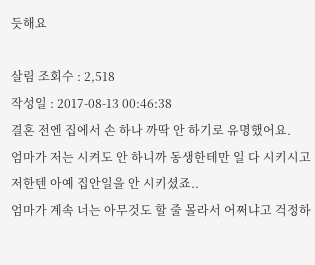듯해요

살림 조회수 : 2,518
작성일 : 2017-08-13 00:46:38
결혼 전엔 집에서 손 하나 까딱 안 하기로 유명했어요.
엄마가 저는 시켜도 안 하니까 동생한테만 일 다 시키시고 저한텐 아예 집안일을 안 시키셨죠..
엄마가 계속 너는 아무것도 할 줄 몰라서 어쩌냐고 걱정하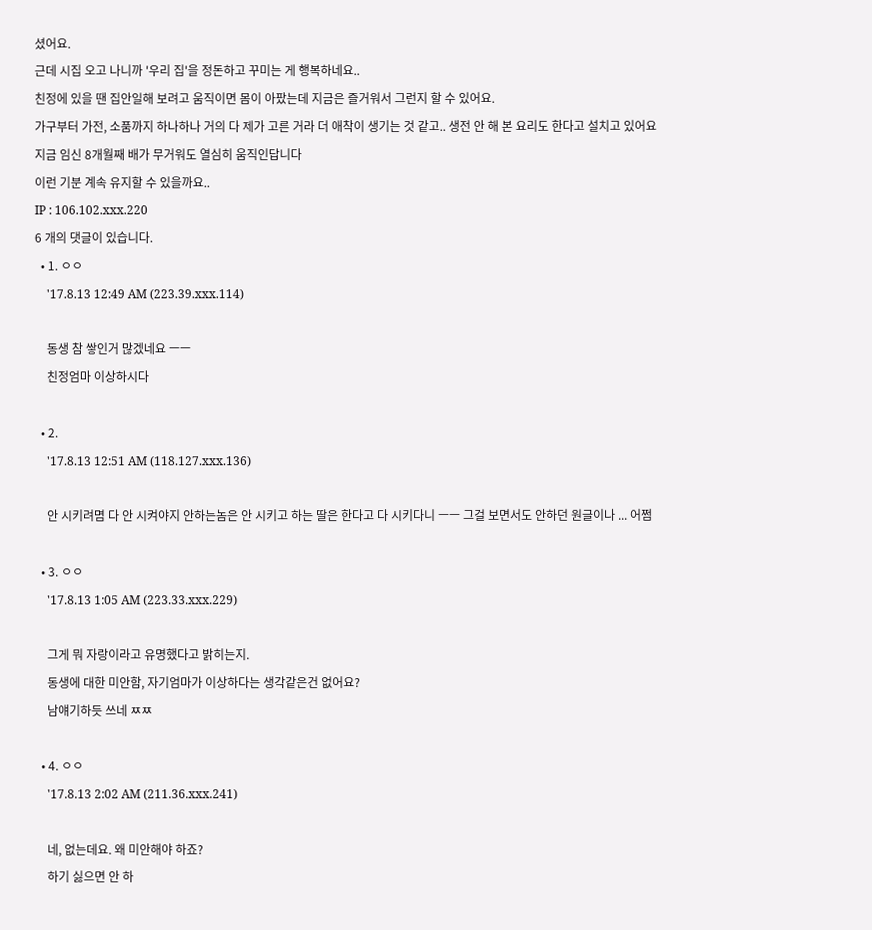셨어요.
근데 시집 오고 나니까 '우리 집'을 정돈하고 꾸미는 게 행복하네요..
친정에 있을 땐 집안일해 보려고 움직이면 몸이 아팠는데 지금은 즐거워서 그런지 할 수 있어요.
가구부터 가전, 소품까지 하나하나 거의 다 제가 고른 거라 더 애착이 생기는 것 같고.. 생전 안 해 본 요리도 한다고 설치고 있어요
지금 임신 8개월째 배가 무거워도 열심히 움직인답니다
이런 기분 계속 유지할 수 있을까요..
IP : 106.102.xxx.220
6 개의 댓글이 있습니다.
  • 1. ㅇㅇ
    '17.8.13 12:49 AM (223.39.xxx.114)

    동생 참 쌓인거 많겠네요 ㅡㅡ
    친정엄마 이상하시다

  • 2.
    '17.8.13 12:51 AM (118.127.xxx.136)

    안 시키려몀 다 안 시켜야지 안하는놈은 안 시키고 하는 딸은 한다고 다 시키다니 ㅡㅡ 그걸 보면서도 안하던 원글이나 ... 어쩜

  • 3. ㅇㅇ
    '17.8.13 1:05 AM (223.33.xxx.229)

    그게 뭐 자랑이라고 유명했다고 밝히는지.
    동생에 대한 미안함, 자기엄마가 이상하다는 생각같은건 없어요?
    남얘기하듯 쓰네 ㅉㅉ

  • 4. ㅇㅇ
    '17.8.13 2:02 AM (211.36.xxx.241)

    네, 없는데요. 왜 미안해야 하죠?
    하기 싫으면 안 하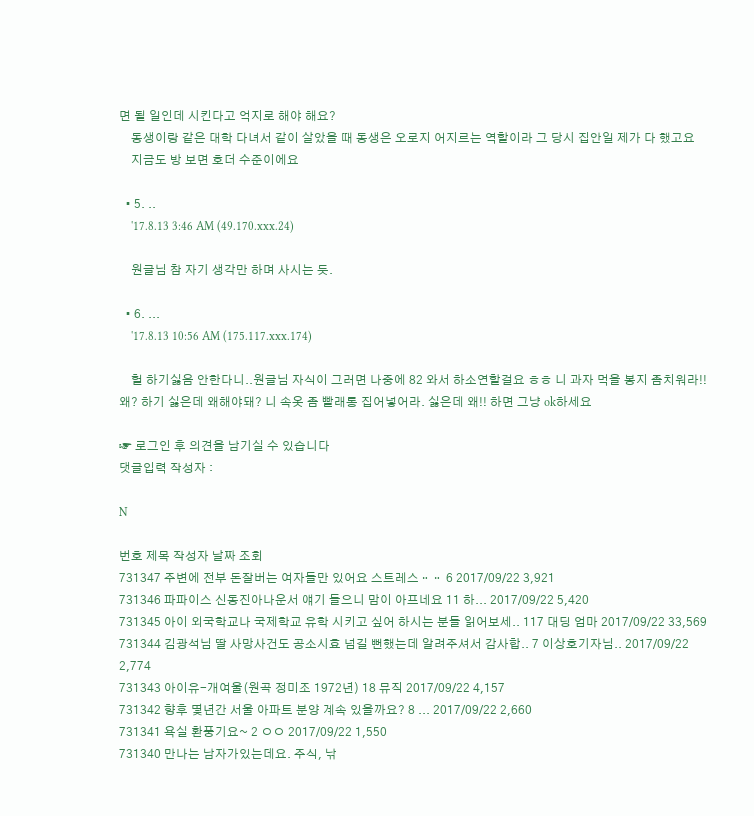면 될 일인데 시킨다고 억지로 해야 해요?
    동생이랑 같은 대학 다녀서 같이 살았을 때 동생은 오로지 어지르는 역할이라 그 당시 집안일 제가 다 했고요
    지금도 방 보면 호더 수준이에요

  • 5. ..
    '17.8.13 3:46 AM (49.170.xxx.24)

    원글님 참 자기 생각만 하며 사시는 듯.

  • 6. ...
    '17.8.13 10:56 AM (175.117.xxx.174)

    헐 하기싫음 안한다니..원글님 자식이 그러면 나중에 82 와서 하소연할걸요 ㅎㅎ 니 과자 먹을 봉지 좀치워라!! 왜? 하기 싫은데 왜해야돼? 니 속옷 좀 빨래통 집어넣어라. 싫은데 왜!! 하면 그냥 ok하세요

☞ 로그인 후 의견을 남기실 수 있습니다
댓글입력 작성자 :

N

번호 제목 작성자 날짜 조회
731347 주변에 전부 돈잘버는 여자들만 있어요 스트레스ᆢᆢ 6 2017/09/22 3,921
731346 파파이스 신동진아나운서 얘기 들으니 맘이 아프네요 11 하... 2017/09/22 5,420
731345 아이 외국학교나 국제학교 유학 시키고 싶어 하시는 분들 읽어보세.. 117 대딩 엄마 2017/09/22 33,569
731344 김광석님 딸 사망사건도 공소시효 넘길 뻔했는데 알려주셔서 감사합.. 7 이상호기자님.. 2017/09/22 2,774
731343 아이유-개여울(원곡 정미조 1972년) 18 뮤직 2017/09/22 4,157
731342 향후 몇년간 서울 아파트 분양 계속 있을까요? 8 ... 2017/09/22 2,660
731341 욕실 환풍기요~ 2 ㅇㅇ 2017/09/22 1,550
731340 만나는 남자가있는데요. 주식, 낚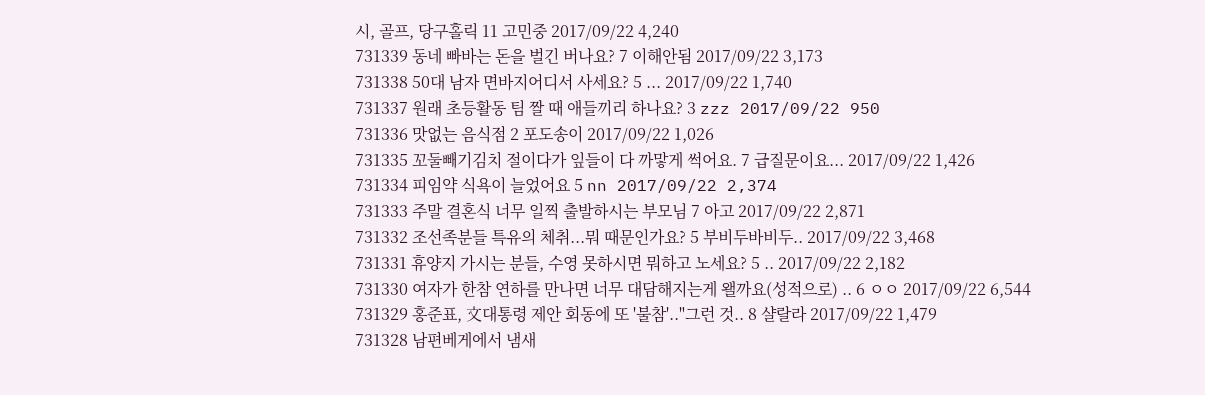시, 골프, 당구홀릭 11 고민중 2017/09/22 4,240
731339 동네 빠바는 돈을 벌긴 버나요? 7 이해안됨 2017/09/22 3,173
731338 50대 남자 면바지어디서 사세요? 5 ... 2017/09/22 1,740
731337 원래 초등활동 팀 짤 때 애들끼리 하나요? 3 zzz 2017/09/22 950
731336 맛없는 음식점 2 포도송이 2017/09/22 1,026
731335 꼬둘빼기김치 절이다가 잎들이 다 까맣게 썩어요. 7 급질문이요... 2017/09/22 1,426
731334 피임약 식욕이 늘었어요 5 nn 2017/09/22 2,374
731333 주말 결혼식 너무 일찍 출발하시는 부모님 7 아고 2017/09/22 2,871
731332 조선족분들 특유의 체취...뭐 때문인가요? 5 부비두바비두.. 2017/09/22 3,468
731331 휴양지 가시는 분들, 수영 못하시면 뭐하고 노세요? 5 .. 2017/09/22 2,182
731330 여자가 한참 연하를 만나면 너무 대담해지는게 왤까요(성적으로) .. 6 ㅇㅇ 2017/09/22 6,544
731329 홍준표, 文대통령 제안 회동에 또 '불참'.."그런 것.. 8 샬랄라 2017/09/22 1,479
731328 남편베게에서 냄새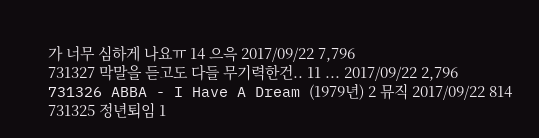가 너무 심하게 나요ㅠ 14 으윽 2017/09/22 7,796
731327 막말을 듣고도 다들 무기력한건.. 11 ... 2017/09/22 2,796
731326 ABBA - I Have A Dream (1979년) 2 뮤직 2017/09/22 814
731325 정년퇴임 1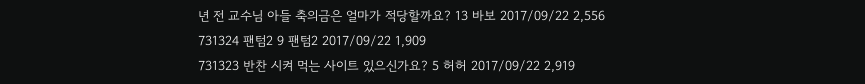년 전 교수님 아들 축의금은 얼마가 적당할까요? 13 바보 2017/09/22 2,556
731324 팬텀2 9 팬텀2 2017/09/22 1,909
731323 반찬 시켜 먹는 사이트 있으신가요? 5 허허 2017/09/22 2,919